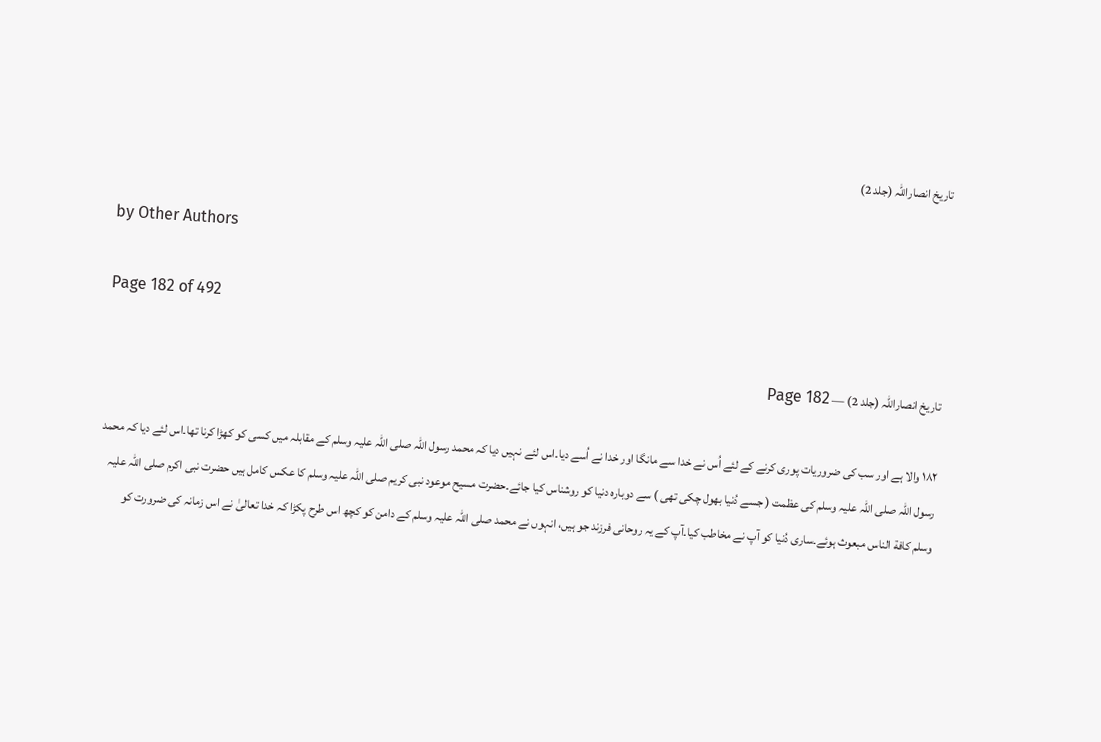تاریخ انصاراللہ (جلد 2)

by Other Authors

Page 182 of 492

تاریخ انصاراللہ (جلد 2) — Page 182

۱۸۲ والا ہے اور سب کی ضروریات پوری کرنے کے لئے اُس نے خدا سے مانگا اور خدا نے اُسے دیا۔اس لئے نہیں دیا کہ محمد رسول اللہ صلی اللہ علیہ وسلم کے مقابلہ میں کسی کو کھڑا کرنا تھا۔اس لئے دیا کہ محمد رسول اللہ صلی اللہ علیہ وسلم کی عظمت ( جسے دُنیا بھول چکی تھی ) سے دوبارہ دنیا کو روشناس کیا جائے۔حضرت مسیح موعود نبی کریم صلی اللہ علیہ وسلم کا عکس کامل ہیں حضرت نبی اکرم صلی اللہ علیہ وسلم كافة الناس مبعوث ہوئے۔ساری دُنیا کو آپ نے مخاطب کیا۔آپ کے یہ روحانی فرزند جو ہیں، انہوں نے محمد صلی اللہ علیہ وسلم کے دامن کو کچھ اس طرح پکڑا کہ خدا تعالیٰ نے اس زمانہ کی ضرورت کو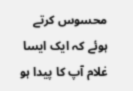محسوس کرتے ہوئے کہ ایک ایسا غلام آپ کا پیدا ہو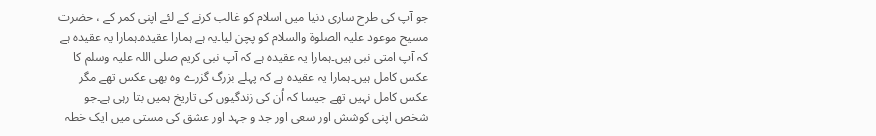جو آپ کی طرح ساری دنیا میں اسلام کو غالب کرنے کے لئے اپنی کمر کے ، حضرت مسیح موعود علیہ الصلوۃ والسلام کو پچن لیا۔یہ ہے ہمارا عقیدہ۔ہمارا یہ عقیدہ ہے کہ آپ امتی نبی ہیں۔ہمارا یہ عقیدہ ہے کہ آپ نبی کریم صلی اللہ علیہ وسلم کا عکس کامل ہیں۔ہمارا یہ عقیدہ ہے کہ پہلے بزرگ گزرے وہ بھی عکس تھے مگر عکس کامل نہیں تھے جیسا کہ اُن کی زندگیوں کی تاریخ ہمیں بتا رہی ہے۔جو شخص اپنی کوشش اور سعی اور جد و جہد اور عشق کی مستی میں ایک خطہ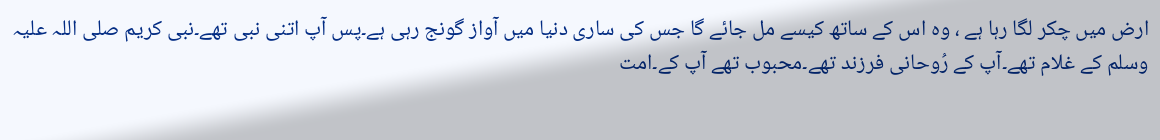ارض میں چکر لگا رہا ہے ، وہ اس کے ساتھ کیسے مل جائے گا جس کی ساری دنیا میں آواز گونج رہی ہے۔پس آپ اتنی نبی تھے۔نبی کریم صلی اللہ علیہ وسلم کے غلام تھے۔آپ کے رُوحانی فرزند تھے۔محبوب تھے آپ کے۔امت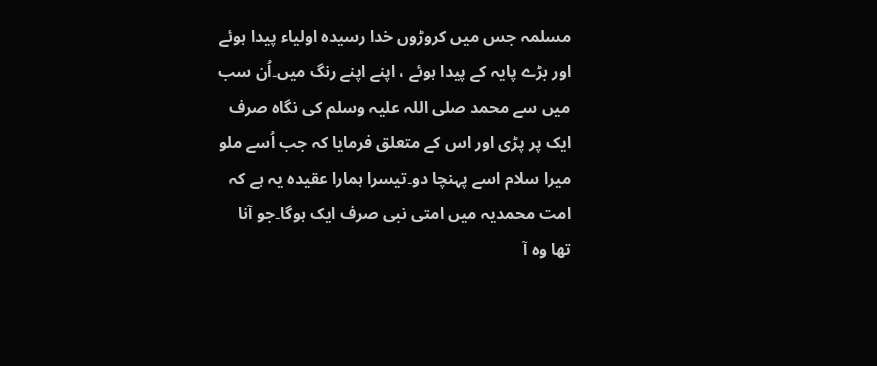مسلمہ جس میں کروڑوں خدا رسیدہ اولیاء پیدا ہوئے اور بڑے پایہ کے پیدا ہوئے ، اپنے اپنے رنگ میں۔اُن سب میں سے محمد صلی اللہ علیہ وسلم کی نگاہ صرف ایک پر پڑی اور اس کے متعلق فرمایا کہ جب اُسے ملو میرا سلام اسے پہنچا دو۔تیسرا ہمارا عقیدہ یہ ہے کہ امت محمدیہ میں امتی نبی صرف ایک ہوگا۔جو آنا تھا وہ آ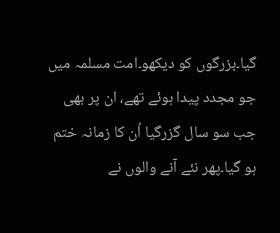گیا۔بزرگوں کو دیکھو۔امت مسلمہ میں جو مجدد پیدا ہوئے تھے، ان پر بھی جب سو سال گزرگیا اُن کا زمانہ ختم ہو گیا۔پھر نئے آنے والوں نے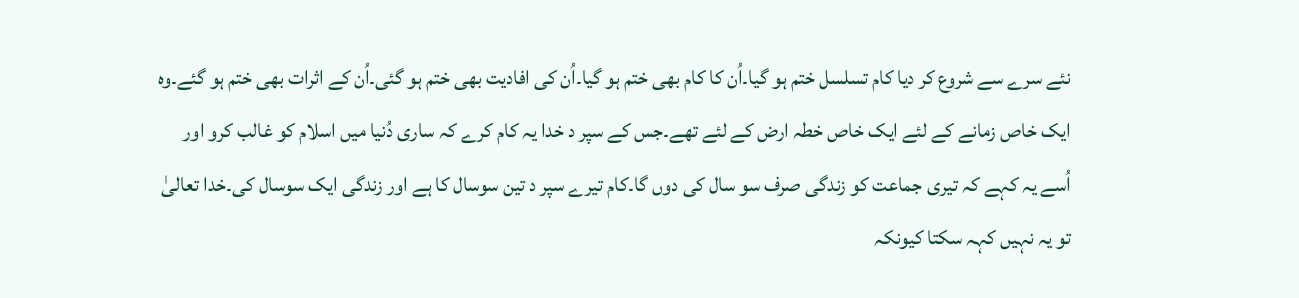نئے سرے سے شروع کر دیا کام تسلسل ختم ہو گیا۔اُن کا کام بھی ختم ہو گیا۔اُن کی افادیت بھی ختم ہو گئی۔اُن کے اثرات بھی ختم ہو گئے۔وہ ایک خاص زمانے کے لئے ایک خاص خطہ ارض کے لئے تھے۔جس کے سپر د خدا یہ کام کرے کہ ساری دُنیا میں اسلام کو غالب کرو اور اُسے یہ کہے کہ تیری جماعت کو زندگی صرف سو سال کی دوں گا۔کام تیرے سپر د تین سوسال کا ہے اور زندگی ایک سوسال کی۔خدا تعالیٰ تو یہ نہیں کہہ سکتا کیونکہ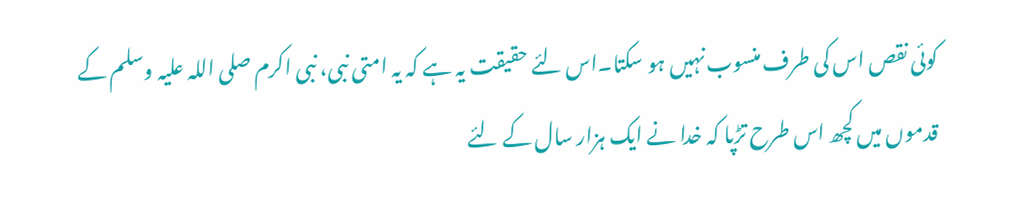کوئی نقص اس کی طرف منسوب نہیں ہو سکتا۔اس لئے حقیقت یہ ہے کہ یہ امتی نبی، نبی اکرم صلی اللہ علیہ وسلم کے قدموں میں کچھ اس طرح تڑپا کہ خدا نے ایک ہزار سال کے لئے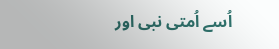اُسے اُمتی نبی اور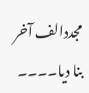مجددالف آخر بنا دیا۔۔۔۔